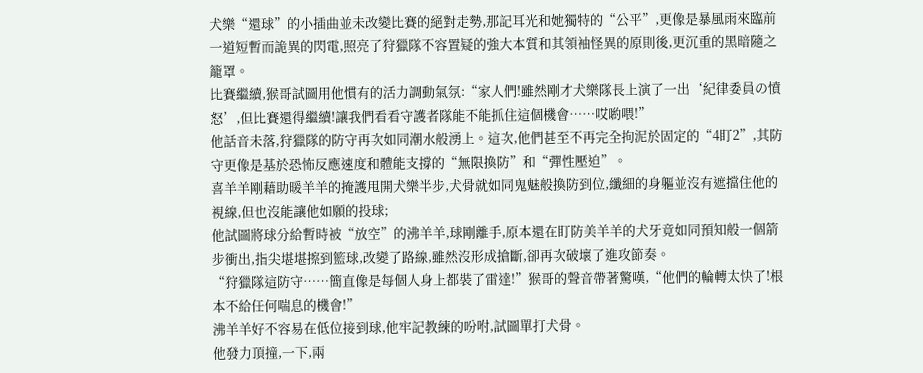犬樂“還球”的小插曲並未改變比賽的絕對走勢,那記耳光和她獨特的“公平”,更像是暴風雨來臨前一道短暫而詭異的閃電,照亮了狩獵隊不容置疑的強大本質和其領袖怪異的原則後,更沉重的黑暗隨之籠罩。
比賽繼續,猴哥試圖用他慣有的活力調動氣氛:“家人們!雖然剛才犬樂隊長上演了一出‘紀律委員の憤怒’,但比賽還得繼續!讓我們看看守護者隊能不能抓住這個機會……哎喲喂!”
他話音未落,狩獵隊的防守再次如同潮水般湧上。這次,他們甚至不再完全拘泥於固定的“4盯2”,其防守更像是基於恐怖反應速度和體能支撐的“無限換防”和“彈性壓迫”。
喜羊羊剛藉助暖羊羊的掩護甩開犬樂半步,犬骨就如同鬼魅般換防到位,纖細的身軀並沒有遮擋住他的視線,但也沒能讓他如願的投球;
他試圖將球分給暫時被“放空”的沸羊羊,球剛離手,原本還在盯防美羊羊的犬牙竟如同預知般一個箭步衝出,指尖堪堪擦到籃球,改變了路線,雖然沒形成搶斷,卻再次破壞了進攻節奏。
“狩獵隊這防守……簡直像是每個人身上都裝了雷達!”猴哥的聲音帶著驚嘆,“他們的輪轉太快了!根本不給任何喘息的機會!”
沸羊羊好不容易在低位接到球,他牢記教練的吩咐,試圖單打犬骨。
他發力頂撞,一下,兩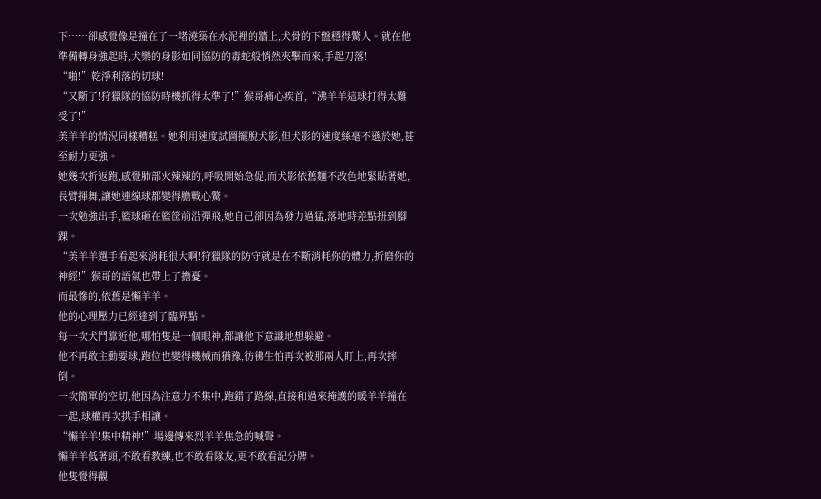下……卻感覺像是撞在了一堵澆築在水泥裡的牆上,犬骨的下盤穩得驚人。就在他準備轉身強起時,犬樂的身影如同協防的毒蛇般悄然夾擊而來,手起刀落!
“啪!”乾淨利落的切球!
“又斷了!狩獵隊的協防時機抓得太準了!”猴哥痛心疾首,“沸羊羊這球打得太難受了!”
美羊羊的情況同樣糟糕。她利用速度試圖擺脫犬影,但犬影的速度絲毫不遜於她,甚至耐力更強。
她幾次折返跑,感覺肺部火辣辣的,呼吸開始急促,而犬影依舊麵不改色地緊貼著她,長臂揮舞,讓她連線球都變得膽戰心驚。
一次勉強出手,籃球砸在籃筐前沿彈飛,她自己卻因為發力過猛,落地時差點扭到腳踝。
“美羊羊選手看起來消耗很大啊!狩獵隊的防守就是在不斷消耗你的體力,折磨你的神經!”猴哥的語氣也帶上了擔憂。
而最慘的,依舊是懶羊羊。
他的心理壓力已經達到了臨界點。
每一次犬鬥靠近他,哪怕隻是一個眼神,都讓他下意識地想躲避。
他不再敢主動要球,跑位也變得機械而猶豫,彷彿生怕再次被那兩人盯上,再次摔倒。
一次簡單的空切,他因為注意力不集中,跑錯了路線,直接和過來掩護的暖羊羊撞在一起,球權再次拱手相讓。
“懶羊羊!集中精神!”場邊傳來烈羊羊焦急的喊聲。
懶羊羊低著頭,不敢看教練,也不敢看隊友,更不敢看記分牌。
他隻覺得觀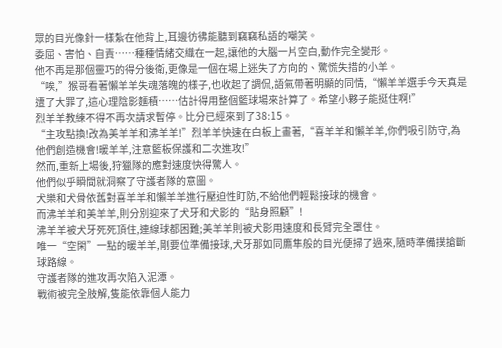眾的目光像針一樣紮在他背上,耳邊彷彿能聽到竊竊私語的嘲笑。
委屈、害怕、自責……種種情緒交織在一起,讓他的大腦一片空白,動作完全變形。
他不再是那個靈巧的得分後衛,更像是一個在場上迷失了方向的、驚慌失措的小羊。
“唉,”猴哥看著懶羊羊失魂落魄的樣子,也收起了調侃,語氣帶著明顯的同情,“懶羊羊選手今天真是遭了大罪了,這心理陰影麵積……估計得用整個籃球場來計算了。希望小夥子能挺住啊!”
烈羊羊教練不得不再次請求暫停。比分已經來到了38:15。
“主攻點換!改為美羊羊和沸羊羊!”烈羊羊快速在白板上畫著,“喜羊羊和懶羊羊,你們吸引防守,為他們創造機會!暖羊羊,注意籃板保護和二次進攻!”
然而,重新上場後,狩獵隊的應對速度快得驚人。
他們似乎瞬間就洞察了守護者隊的意圖。
犬樂和犬骨依舊對喜羊羊和懶羊羊進行壓迫性盯防,不給他們輕鬆接球的機會。
而沸羊羊和美羊羊,則分別迎來了犬牙和犬影的“貼身照顧”!
沸羊羊被犬牙死死頂住,連線球都困難;美羊羊則被犬影用速度和長臂完全罩住。
唯一“空閑”一點的暖羊羊,剛要位準備接球,犬牙那如同鷹隼般的目光便掃了過來,隨時準備撲搶斷球路線。
守護者隊的進攻再次陷入泥潭。
戰術被完全肢解,隻能依靠個人能力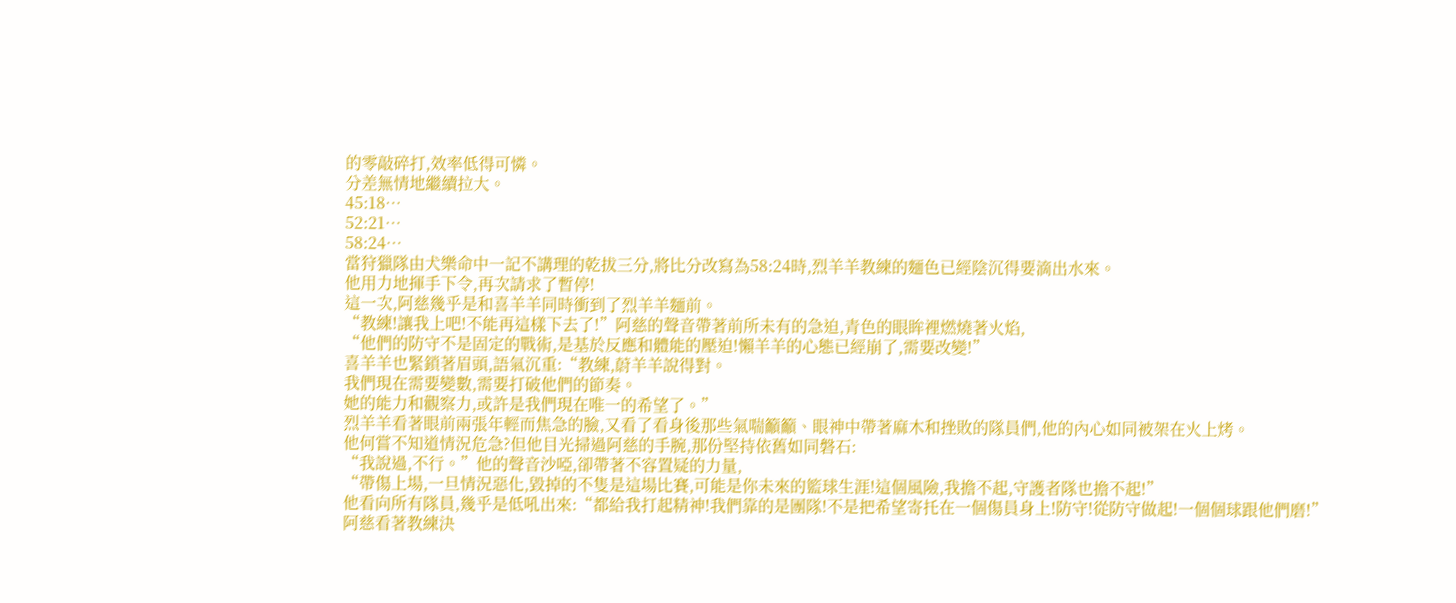的零敲碎打,效率低得可憐。
分差無情地繼續拉大。
45:18…
52:21…
58:24…
當狩獵隊由犬樂命中一記不講理的乾拔三分,將比分改寫為58:24時,烈羊羊教練的麵色已經陰沉得要滴出水來。
他用力地揮手下令,再次請求了暫停!
這一次,阿慈幾乎是和喜羊羊同時衝到了烈羊羊麵前。
“教練!讓我上吧!不能再這樣下去了!”阿慈的聲音帶著前所未有的急迫,青色的眼眸裡燃燒著火焰,
“他們的防守不是固定的戰術,是基於反應和體能的壓迫!懶羊羊的心態已經崩了,需要改變!”
喜羊羊也緊鎖著眉頭,語氣沉重:“教練,蔚羊羊說得對。
我們現在需要變數,需要打破他們的節奏。
她的能力和觀察力,或許是我們現在唯一的希望了。”
烈羊羊看著眼前兩張年輕而焦急的臉,又看了看身後那些氣喘籲籲、眼神中帶著麻木和挫敗的隊員們,他的內心如同被架在火上烤。
他何嘗不知道情況危急?但他目光掃過阿慈的手腕,那份堅持依舊如同磐石:
“我說過,不行。”他的聲音沙啞,卻帶著不容置疑的力量,
“帶傷上場,一旦情況惡化,毀掉的不隻是這場比賽,可能是你未來的籃球生涯!這個風險,我擔不起,守護者隊也擔不起!”
他看向所有隊員,幾乎是低吼出來:“都給我打起精神!我們靠的是團隊!不是把希望寄托在一個傷員身上!防守!從防守做起!一個個球跟他們磨!”
阿慈看著教練決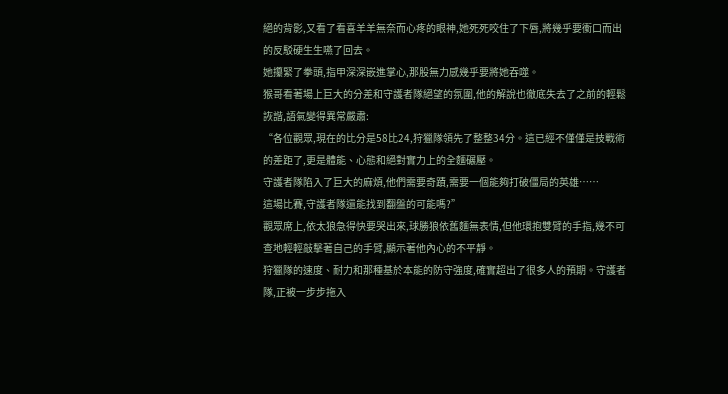絕的背影,又看了看喜羊羊無奈而心疼的眼神,她死死咬住了下唇,將幾乎要衝口而出的反駁硬生生嚥了回去。
她攥緊了拳頭,指甲深深嵌進掌心,那股無力感幾乎要將她吞噬。
猴哥看著場上巨大的分差和守護者隊絕望的氛圍,他的解說也徹底失去了之前的輕鬆詼諧,語氣變得異常嚴肅:
“各位觀眾,現在的比分是58比24,狩獵隊領先了整整34分。這已經不僅僅是技戰術的差距了,更是體能、心態和絕對實力上的全麵碾壓。
守護者隊陷入了巨大的麻煩,他們需要奇蹟,需要一個能夠打破僵局的英雄……
這場比賽,守護者隊還能找到翻盤的可能嗎?”
觀眾席上,依太狼急得快要哭出來,球勝狼依舊麵無表情,但他環抱雙臂的手指,幾不可查地輕輕敲擊著自己的手臂,顯示著他內心的不平靜。
狩獵隊的速度、耐力和那種基於本能的防守強度,確實超出了很多人的預期。守護者隊,正被一步步拖入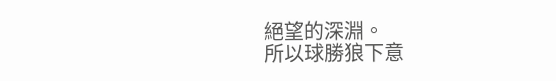絕望的深淵。
所以球勝狼下意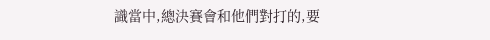識當中,總決賽會和他們對打的,要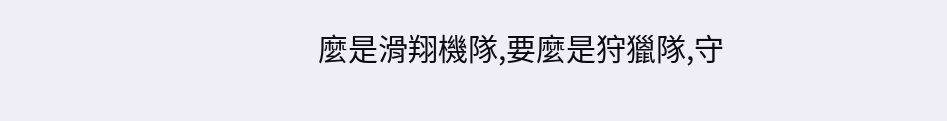麼是滑翔機隊,要麼是狩獵隊,守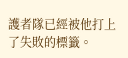護者隊已經被他打上了失敗的標籤。